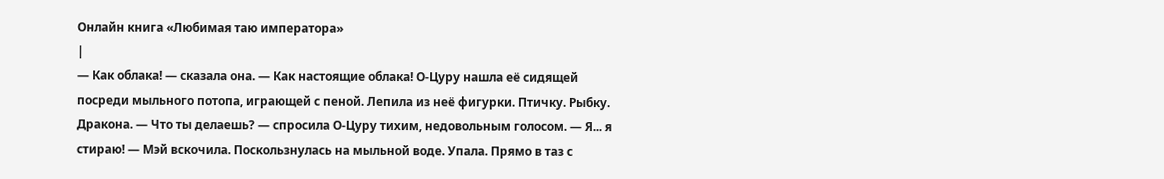Онлайн книга «Любимая таю императора»
|
— Как облака! — сказала она. — Как настоящие облака! О-Цуру нашла её сидящей посреди мыльного потопа, играющей с пеной. Лепила из неё фигурки. Птичку. Рыбку. Дракона. — Что ты делаешь? — спросила О-Цуру тихим, недовольным голосом. — Я... я стираю! — Мэй вскочила. Поскользнулась на мыльной воде. Упала. Прямо в таз с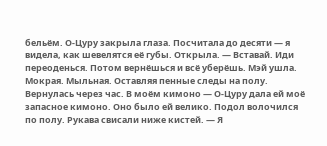бельём. О-Цуру закрыла глаза. Посчитала до десяти — я видела, как шевелятся её губы. Открыла. — Вставай. Иди переоденься. Потом вернёшься и всё уберёшь. Мэй ушла. Мокрая. Мыльная. Оставляя пенные следы на полу. Вернулась через час. В моём кимоно — О-Цуру дала ей моё запасное кимоно. Оно было ей велико. Подол волочился по полу. Рукава свисали ниже кистей. — Я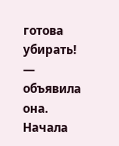готова убирать! — объявила она. Начала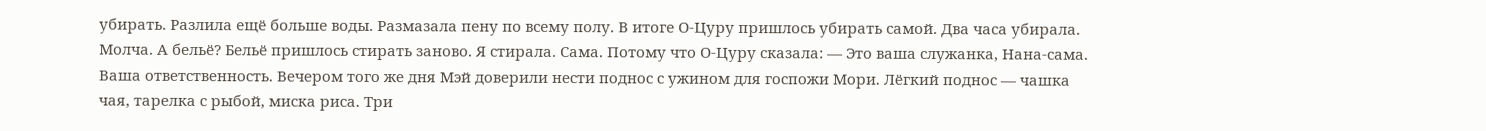убирать. Разлила ещё больше воды. Размазала пену по всему полу. В итоге О-Цуру пришлось убирать самой. Два часа убирала. Молча. А бельё? Бельё пришлось стирать заново. Я стирала. Сама. Потому что О-Цуру сказала: — Это ваша служанка, Нана-сама. Ваша ответственность. Вечером того же дня Мэй доверили нести поднос с ужином для госпожи Мори. Лёгкий поднос — чашка чая, тарелка с рыбой, миска риса. Три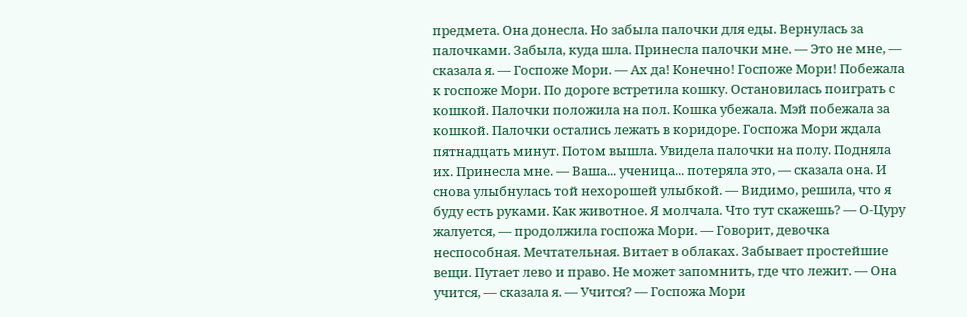предмета. Она донесла. Но забыла палочки для еды. Вернулась за палочками. Забыла, куда шла. Принесла палочки мне. — Это не мне, — сказала я. — Госпоже Мори. — Ах да! Конечно! Госпоже Мори! Побежала к госпоже Мори. По дороге встретила кошку. Остановилась поиграть с кошкой. Палочки положила на пол. Кошка убежала. Мэй побежала за кошкой. Палочки остались лежать в коридоре. Госпожа Мори ждала пятнадцать минут. Потом вышла. Увидела палочки на полу. Подняла их. Принесла мне. — Ваша... ученица... потеряла это, — сказала она. И снова улыбнулась той нехорошей улыбкой. — Видимо, решила, что я буду есть руками. Как животное. Я молчала. Что тут скажешь? — О-Цуру жалуется, — продолжила госпожа Мори. — Говорит, девочка неспособная. Мечтательная. Витает в облаках. Забывает простейшие вещи. Путает лево и право. Не может запомнить, где что лежит. — Она учится, — сказала я. — Учится? — Госпожа Мори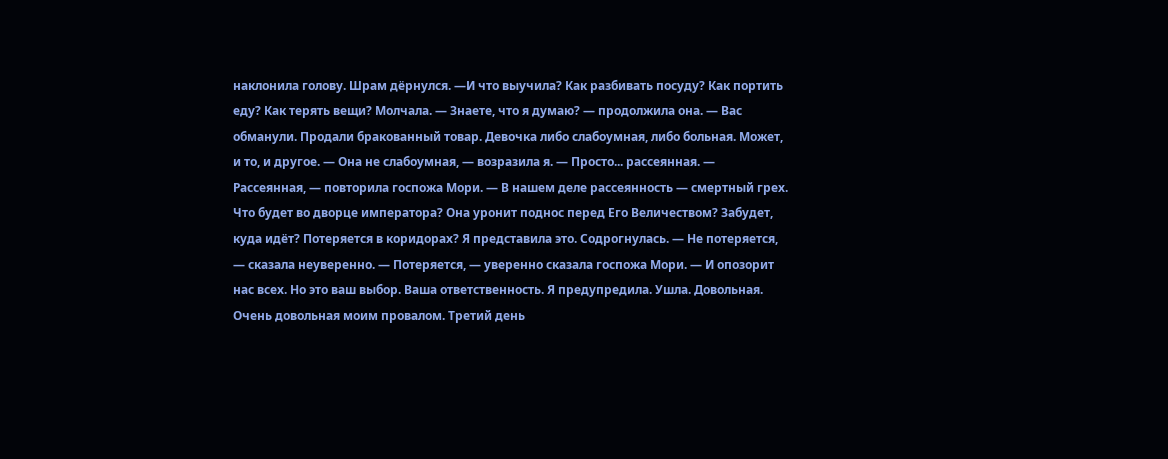наклонила голову. Шрам дёрнулся. —И что выучила? Как разбивать посуду? Как портить еду? Как терять вещи? Молчала. — Знаете, что я думаю? — продолжила она. — Вас обманули. Продали бракованный товар. Девочка либо слабоумная, либо больная. Может, и то, и другое. — Она не слабоумная, — возразила я. — Просто... рассеянная. — Рассеянная, — повторила госпожа Мори. — В нашем деле рассеянность — смертный грех. Что будет во дворце императора? Она уронит поднос перед Его Величеством? Забудет, куда идёт? Потеряется в коридорах? Я представила это. Содрогнулась. — Не потеряется, — сказала неуверенно. — Потеряется, — уверенно сказала госпожа Мори. — И опозорит нас всех. Но это ваш выбор. Ваша ответственность. Я предупредила. Ушла. Довольная. Очень довольная моим провалом. Третий день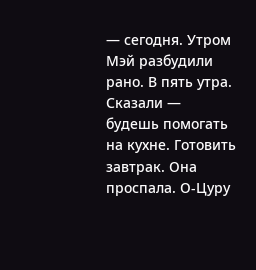— сегодня. Утром Мэй разбудили рано. В пять утра. Сказали — будешь помогать на кухне. Готовить завтрак. Она проспала. О-Цуру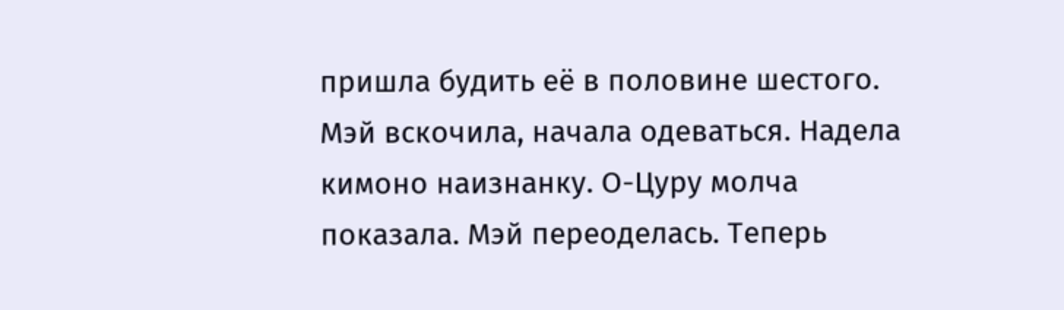пришла будить её в половине шестого. Мэй вскочила, начала одеваться. Надела кимоно наизнанку. О-Цуру молча показала. Мэй переоделась. Теперь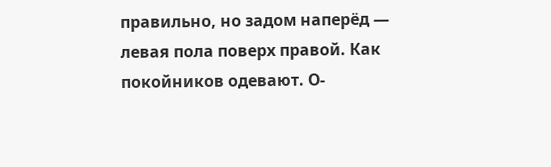правильно, но задом наперёд — левая пола поверх правой. Как покойников одевают. О-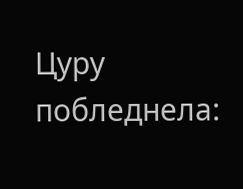Цуру побледнела: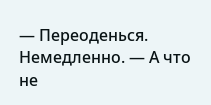— Переоденься. Немедленно. — А что не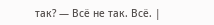так? — Всё не так. Всё. |